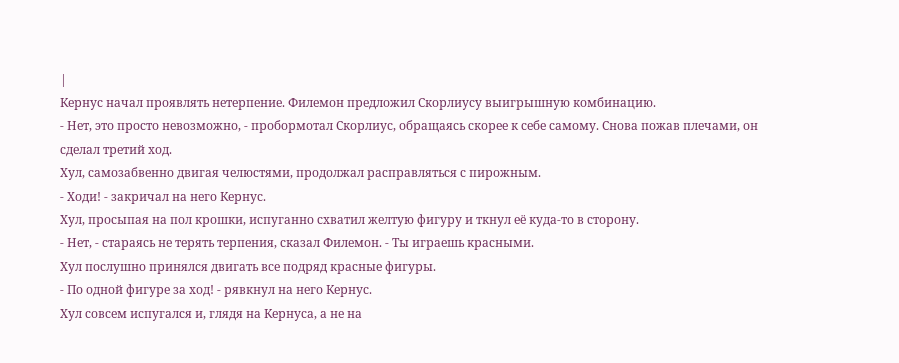|
Кернус начал проявлять нетерпение. Филемон предложил Скорлиусу выигрышную комбинацию.
- Нет, это просто невозможно, - пробормотал Скорлиус, обращаясь скорее к себе самому. Снова пожав плечами, он сделал третий ход.
Хул, самозабвенно двигая челюстями, продолжал расправляться с пирожным.
- Ходи! - закричал на него Кернус.
Хул, просыпая на пол крошки, испуганно схватил желтую фигуру и ткнул её куда-то в сторону.
- Нет, - стараясь не терять терпения, сказал Филемон. - Ты играешь красными.
Хул послушно принялся двигать все подряд красные фигуры.
- По одной фигуре за ход! - рявкнул на него Кернус.
Хул совсем испугался и, глядя на Кернуса, а не на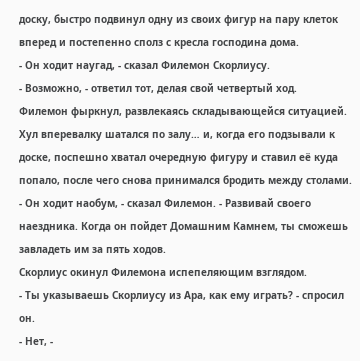доску, быстро подвинул одну из своих фигур на пару клеток вперед и постепенно сполз с кресла господина дома.
- Он ходит наугад, - сказал Филемон Скорлиусу.
- Возможно, - ответил тот, делая свой четвертый ход.
Филемон фыркнул, развлекаясь складывающейся ситуацией.
Хул вперевалку шатался по залу… и, когда его подзывали к доске, поспешно хватал очередную фигуру и ставил её куда попало, после чего снова принимался бродить между столами.
- Он ходит наобум, - сказал Филемон. - Развивай своего наездника. Когда он пойдет Домашним Камнем, ты сможешь завладеть им за пять ходов.
Скорлиус окинул Филемона испепеляющим взглядом.
- Ты указываешь Скорлиусу из Ара, как ему играть? - спросил он.
- Нет, -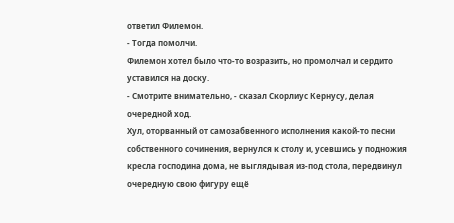ответил Филемон.
- Тогда помолчи.
Филемон хотел было что-то возразить, но промолчал и сердито уставился на доску.
- Смотрите внимательно, - сказал Скорлиус Кернусу, делая очередной ход.
Хул, оторванный от самозабвенного исполнения какой-то песни собственного сочинения, вернулся к столу и, усевшись у подножия кресла господина дома, не выглядывая из-под стола, передвинул очередную свою фигуру ещё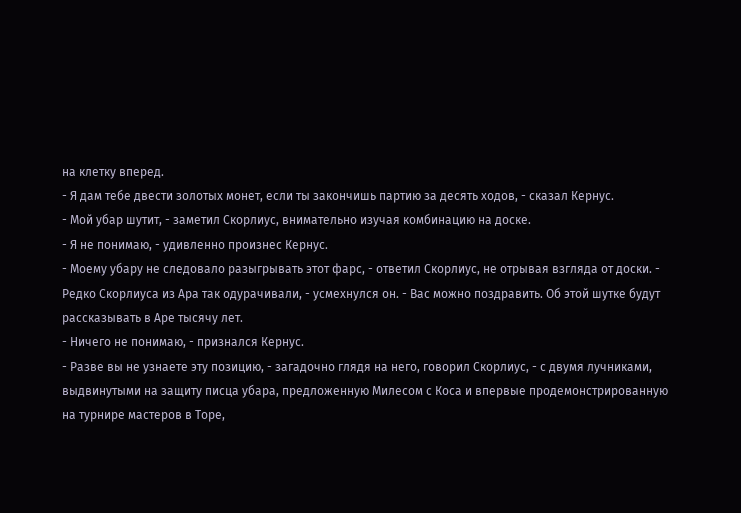на клетку вперед.
- Я дам тебе двести золотых монет, если ты закончишь партию за десять ходов, - сказал Кернус.
- Мой убар шутит, - заметил Скорлиус, внимательно изучая комбинацию на доске.
- Я не понимаю, - удивленно произнес Кернус.
- Моему убару не следовало разыгрывать этот фарс, - ответил Скорлиус, не отрывая взгляда от доски. - Редко Скорлиуса из Ара так одурачивали, - усмехнулся он. - Вас можно поздравить. Об этой шутке будут рассказывать в Аре тысячу лет.
- Ничего не понимаю, - признался Кернус.
- Разве вы не узнаете эту позицию, - загадочно глядя на него, говорил Скорлиус, - с двумя лучниками, выдвинутыми на защиту писца убара, предложенную Милесом с Коса и впервые продемонстрированную на турнире мастеров в Торе,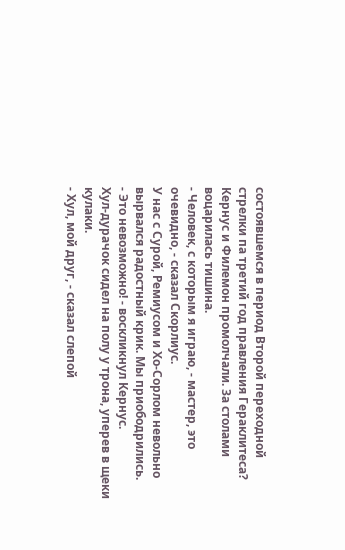состоявшемся в период Второй переходной стрелки па третий год правления Гераклитеса?
Кернус и Филемон промолчали. За столами воцарилась тишина.
- Человек, с которым я играю, - мастер, это очевидно, - сказал Скорлиус.
У нас с Сурой, Ремиусом и Хо-Сорлом невольно вырвался радостный крик. Мы приободрились.
- Это невозможно! - воскликнул Кернус.
Хул-дурачок сидел на полу у трона, уперев в щеки кулаки.
- Хул, мой друг, - сказал слепой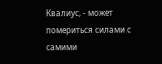Квалиус, - может помериться силами с самими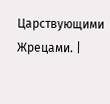Царствующими Жрецами. |